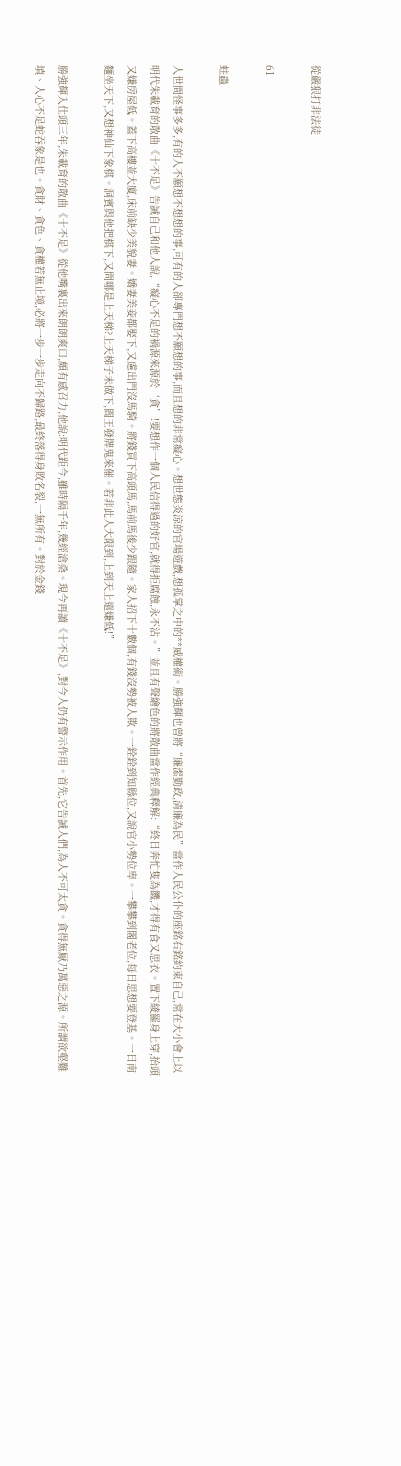從嚴狠打非法徒

61

蛀蟲

人世間怪事多多,有的人不願想不想想的事,可有的人卻專門想不願想的事,而且想的非常癡心。想世態炎涼的官場遊戲,想孤掌之中的**威權術。勝強輝也曾將“廉潔勤政,清廉為民”當作人民公仆的座銘右銘約束自己,常在大小會上以明代朱載育的散曲《十不足》告誡自己和他人說,“癡心不足的禍源來源於‘貪’!要想作一個人民信得過的好官,就得拒腐蝕,永不沾。”並且有聲繪色的將散曲當作經典釋解:“終日奔忙隻為饑,才得有食又思衣。置下綾羅身上穿,抬頭又嫌房屋低。蓋下高樓並大廈,床前缺少美貌妻。嬌妻美妾都娶下,又慮出門沒馬騎。將錢買下高頭馬,馬前馬後少跟隨。家人招下十數個,有錢沒勢被人欺。一銓銓到知縣位,又說官小勢位卑。一攀攀到閣老位,每日思想要登基。一日南麵坐天下,又想神仙下象棋。洞賓與他把棋下,又問哪是上天梯?上天梯子未做下,閻王發牌鬼來催。若非此人大限到,上到天上還嫌低!”

勝強輝入仕頭三年,朱載育的散曲《十不足》從他嘴裏出來朗朗爽口,頗有感召力,他說:明代距今,雖時隔千年,幾經滄桑。現今再讀《十不足》,對今人仍有警示作用。首先,它告誡人們,為人不可太貪。貪得無厭乃萬惡之源。所謂欲壑難填、人心不足蛇吞象是也。貪財、貪色、貪權若無止境,必將一步一步走向不歸路,最終落得身敗名裂,一無所有。對於金錢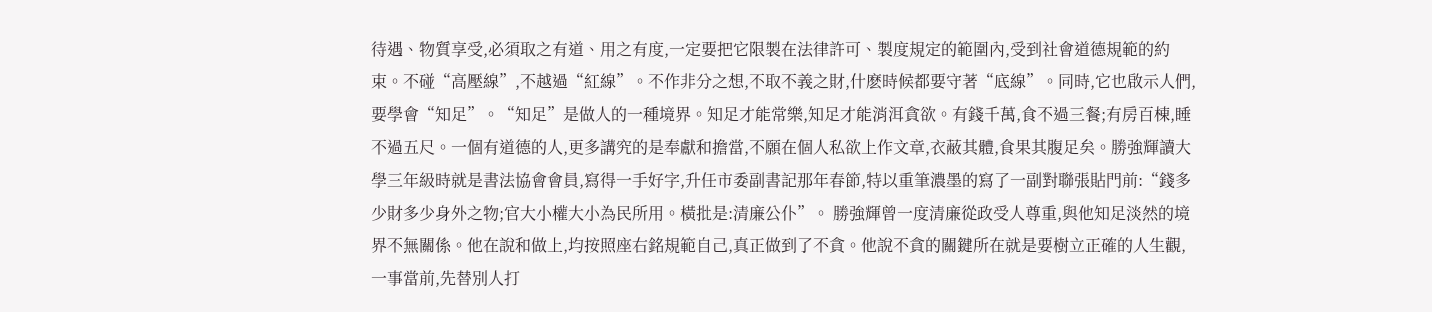待遇、物質享受,必須取之有道、用之有度,一定要把它限製在法律許可、製度規定的範圍內,受到社會道德規範的約束。不碰“高壓線”,不越過“紅線”。不作非分之想,不取不義之財,什麽時候都要守著“底線”。同時,它也啟示人們,要學會“知足”。“知足”是做人的一種境界。知足才能常樂,知足才能消洱貪欲。有錢千萬,食不過三餐;有房百棟,睡不過五尺。一個有道德的人,更多講究的是奉獻和擔當,不願在個人私欲上作文章,衣蔽其體,食果其腹足矣。勝強輝讀大學三年級時就是書法協會會員,寫得一手好字,升任市委副書記那年春節,特以重筆濃墨的寫了一副對聯張貼門前:“錢多少財多少身外之物;官大小權大小為民所用。橫批是:清廉公仆”。 勝強輝曾一度清廉從政受人尊重,與他知足淡然的境界不無關係。他在說和做上,均按照座右銘規範自己,真正做到了不貪。他說不貪的關鍵所在就是要樹立正確的人生觀,一事當前,先替別人打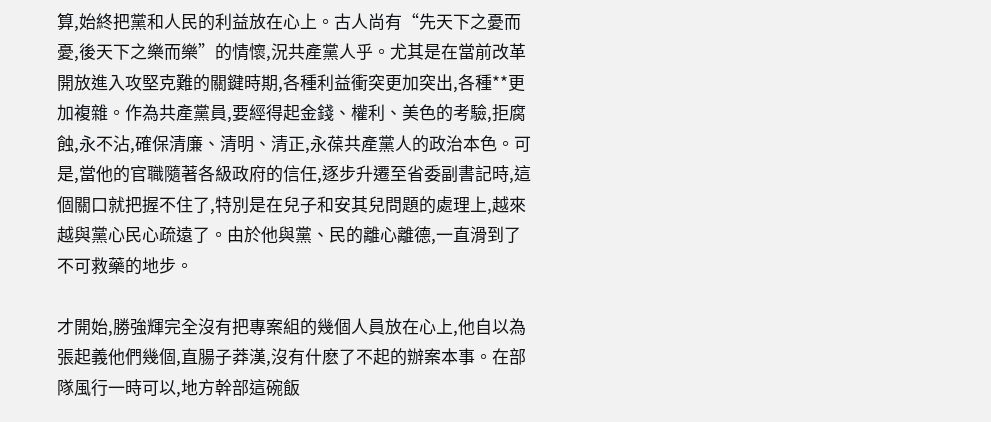算,始終把黨和人民的利益放在心上。古人尚有“先天下之憂而憂,後天下之樂而樂”的情懷,況共產黨人乎。尤其是在當前改革開放進入攻堅克難的關鍵時期,各種利益衝突更加突出,各種**更加複雜。作為共產黨員,要經得起金錢、權利、美色的考驗,拒腐蝕,永不沾,確保清廉、清明、清正,永葆共產黨人的政治本色。可是,當他的官職隨著各級政府的信任,逐步升遷至省委副書記時,這個關口就把握不住了,特別是在兒子和安其兒問題的處理上,越來越與黨心民心疏遠了。由於他與黨、民的離心離德,一直滑到了不可救藥的地步。

才開始,勝強輝完全沒有把專案組的幾個人員放在心上,他自以為張起義他們幾個,直腸子莽漢,沒有什麽了不起的辦案本事。在部隊風行一時可以,地方幹部這碗飯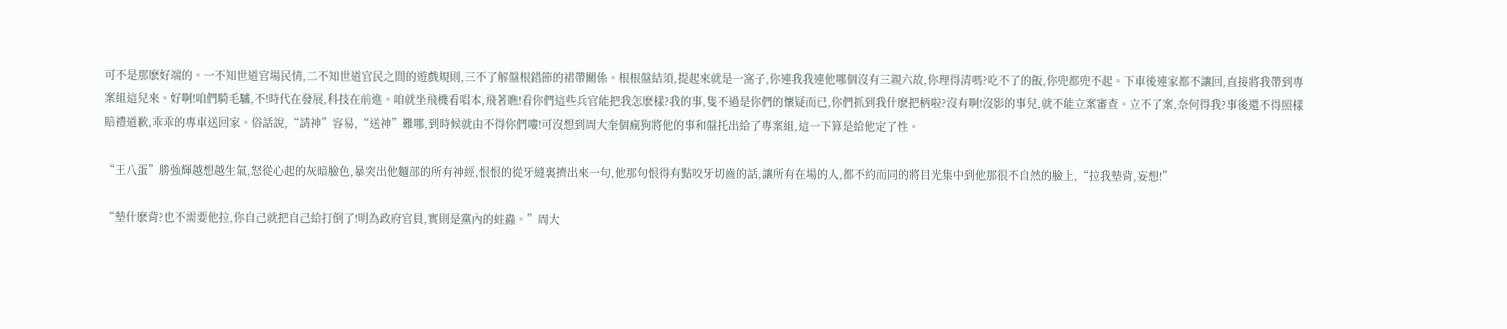可不是那麽好端的。一不知世道官場民情,二不知世道官民之間的遊戲規則,三不了解盤根錯節的裙帶關係。根根盤結須,提起來就是一窩子,你連我我連他哪個沒有三親六故,你理得清嗎?吃不了的飯,你兜都兜不起。下車後連家都不讓回,直接將我帶到專案組這兒來。好啊!咱們騎毛驢,不!時代在發展,科技在前進。咱就坐飛機看唱本,飛著瞧!看你們這些兵官能把我怎麽樣?我的事,隻不過是你們的懷疑而已,你們抓到我什麽把柄啦?沒有啊!沒影的事兒,就不能立案審查。立不了案,奈何得我?事後還不得照樣賠禮道歉,乖乖的專車送回家。俗話說,“請神”容易,“送神”難哪,到時候就由不得你們嘍!可沒想到周大奎個瘋狗將他的事和盤托出給了專案組,這一下算是給他定了性。

“王八蛋”勝強輝越想越生氣,怒從心起的灰暗臉色,暴突出他麵部的所有神經,恨恨的從牙縫裏擠出來一句,他那句恨得有點咬牙切齒的話,讓所有在場的人,都不約而同的將目光集中到他那很不自然的臉上,“拉我墊背,妄想!”

“墊什麽背?也不需要他拉,你自己就把自己給打倒了!明為政府官員,實則是黨內的蛀蟲。”周大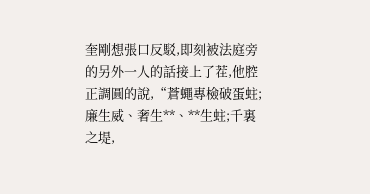奎剛想張口反駁,即刻被法庭旁的另外一人的話接上了茬,他腔正調圓的說,“蒼蠅專檢破蛋蛀;廉生威、奢生**、**生蛀;千裏之堤,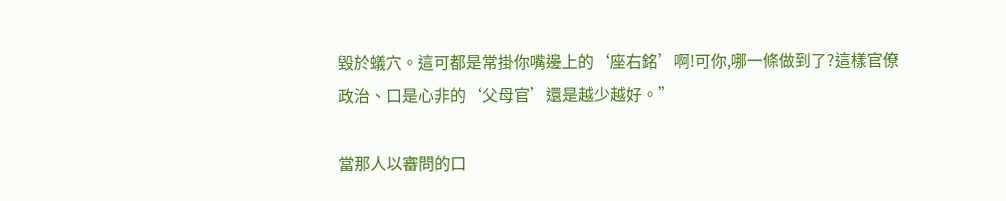毀於蟻穴。這可都是常掛你嘴邊上的‘座右銘’啊!可你,哪一條做到了?這樣官僚政治、口是心非的‘父母官’還是越少越好。”

當那人以審問的口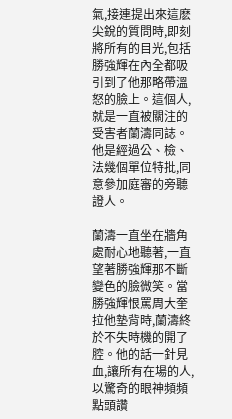氣,接連提出來這麽尖銳的質問時,即刻將所有的目光,包括勝強輝在內全都吸引到了他那略帶溫怒的臉上。這個人,就是一直被關注的受害者蘭濤同誌。他是經過公、檢、法幾個單位特批,同意參加庭審的旁聽證人。

蘭濤一直坐在牆角處耐心地聽著,一直望著勝強輝那不斷變色的臉微笑。當勝強輝恨罵周大奎拉他墊背時,蘭濤終於不失時機的開了腔。他的話一針見血,讓所有在場的人,以驚奇的眼神頻頻點頭讚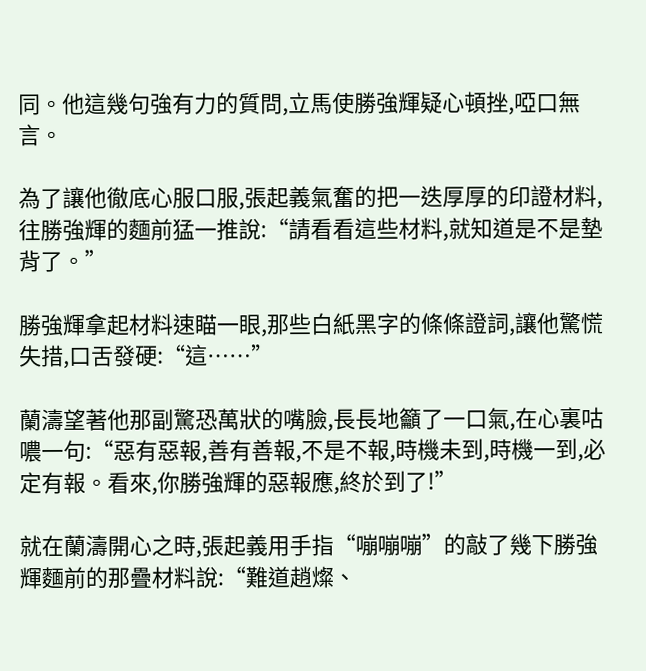同。他這幾句強有力的質問,立馬使勝強輝疑心頓挫,啞口無言。

為了讓他徹底心服口服,張起義氣奮的把一迭厚厚的印證材料,往勝強輝的麵前猛一推說:“請看看這些材料,就知道是不是墊背了。”

勝強輝拿起材料速瞄一眼,那些白紙黑字的條條證詞,讓他驚慌失措,口舌發硬:“這……”

蘭濤望著他那副驚恐萬狀的嘴臉,長長地籲了一口氣,在心裏咕噥一句:“惡有惡報,善有善報,不是不報,時機未到,時機一到,必定有報。看來,你勝強輝的惡報應,終於到了!”

就在蘭濤開心之時,張起義用手指“嘣嘣嘣”的敲了幾下勝強輝麵前的那疊材料說:“難道趙燦、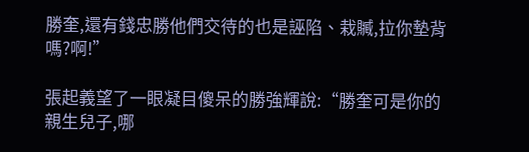勝奎,還有錢忠勝他們交待的也是誣陷、栽贓,拉你墊背嗎?啊!”

張起義望了一眼凝目傻呆的勝強輝說:“勝奎可是你的親生兒子,哪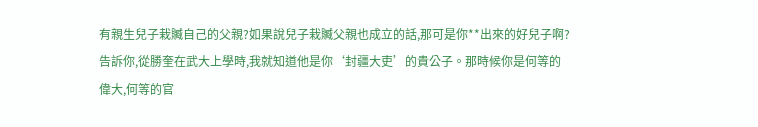有親生兒子栽贓自己的父親?如果說兒子栽贓父親也成立的話,那可是你**出來的好兒子啊?告訴你,從勝奎在武大上學時,我就知道他是你‘封疆大吏’的貴公子。那時候你是何等的偉大,何等的官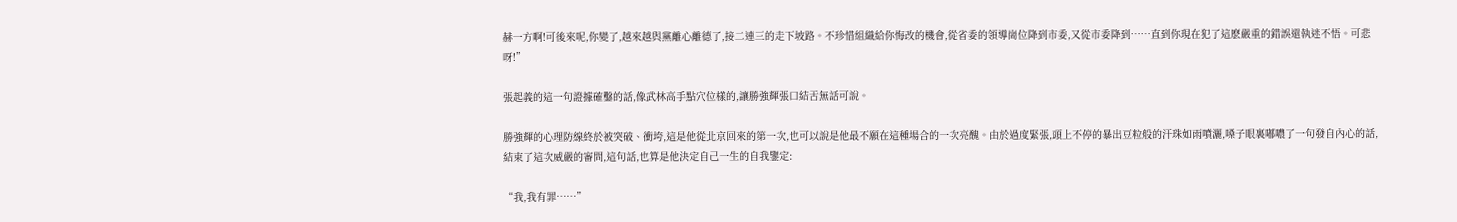赫一方啊!可後來呢,你變了,越來越與黨離心離德了,接二連三的走下坡路。不珍惜組織給你悔改的機會,從省委的領導崗位降到市委,又從市委降到……直到你現在犯了這麽嚴重的錯誤還執迷不悟。可悲呀!”

張起義的這一句證據確鑿的話,像武林高手點穴位樣的,讓勝強輝張口結舌無話可說。

勝強輝的心理防線終於被突破、衝垮,這是他從北京回來的第一次,也可以說是他最不願在這種場合的一次亮醜。由於過度緊張,頭上不停的暴出豆粒般的汗珠如雨噴灑,嗓子眼裏嘟噥了一句發自內心的話,結束了這次威嚴的審問,這句話,也算是他決定自己一生的自我鑒定:

“我,我有罪……”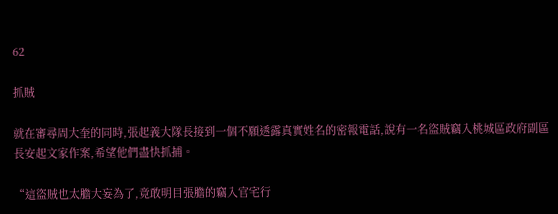62

抓賊

就在審尋周大奎的同時,張起義大隊長接到一個不願透露真實姓名的密報電話,說有一名盜賊竊入桃城區政府副區長安起文家作案,希望他們盡快抓捕。

“這盜賊也太膽大妄為了,竟敢明目張膽的竊入官宅行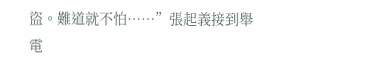盜。難道就不怕……”張起義接到舉電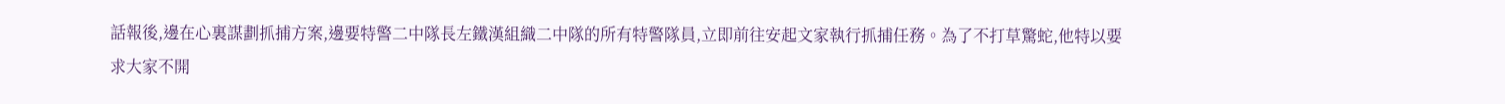話報後,邊在心裏謀劃抓捕方案,邊要特警二中隊長左鐵漢組織二中隊的所有特警隊員,立即前往安起文家執行抓捕任務。為了不打草驚蛇,他特以要求大家不開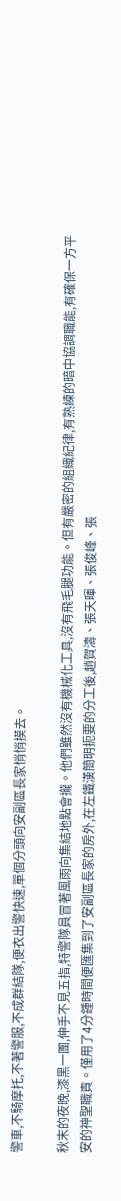警車,不騎摩托,不著警服,不成群結隊,便衣出警快速,單個分頭向安副區長家悄悄摸去。

秋末的夜晚,漆黑一團,伸手不見五指,特警隊員冒著風雨向集結地點會攏。他們雖然沒有機械化工具,沒有飛毛腿功能。但有嚴密的組織紀律,有熟練的暗中協調職能,有確保一方平安的神聖職責。僅用了4分鍾時間便匯集到了安副區長家的房外,在左鐵漢簡明扼要的分工後,趙賀濤、張天暉、張俊峰、張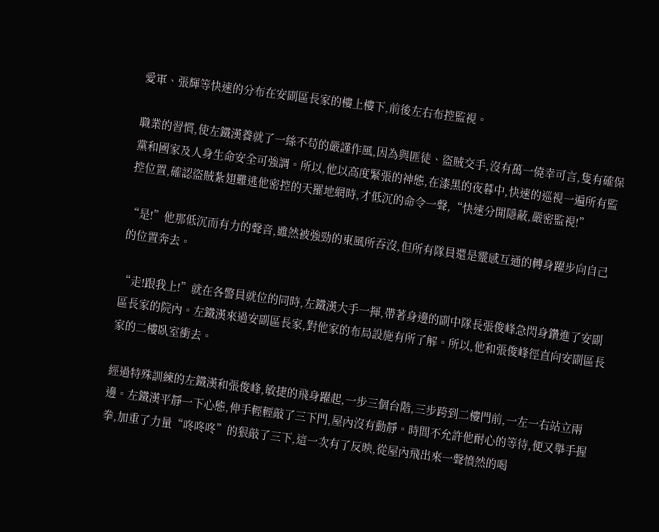愛軍、張輝等快速的分布在安副區長家的樓上樓下,前後左右布控監視。

職業的習慣,使左鐵漢養就了一絲不苟的嚴謹作風,因為與匪徒、盜賊交手,沒有萬一僥幸可言,隻有確保黨和國家及人身生命安全可強調。所以,他以高度緊張的神態,在漆黑的夜暮中,快速的巡視一遍所有監控位置,確認盜賊紮翅難逃他密控的天羅地網時,才低沉的命令一聲,“快速分開隱蔽,嚴密監視!”

“是!”他那低沉而有力的聲音,雖然被強勁的東風所吞沒,但所有隊員還是靈感互通的轉身躍步向自己的位置奔去。

“走!跟我上!”就在各警員就位的同時,左鐵漢大手一揮,帶著身邊的副中隊長張俊峰急閃身鑽進了安副區長家的院內。左鐵漢來過安副區長家,對他家的布局設施有所了解。所以,他和張俊峰徑直向安副區長家的二樓臥室衝去。

經過特殊訓練的左鐵漢和張俊峰,敏捷的飛身躍起,一步三個台階,三步跨到二樓門前,一左一右站立兩邊。左鐵漢平靜一下心態,伸手輕輕敲了三下門,屋內沒有動靜。時間不允許他耐心的等待,便又舉手握拳,加重了力量“咚咚咚”的狠敲了三下,這一次有了反映,從屋內飛出來一聲憤然的喝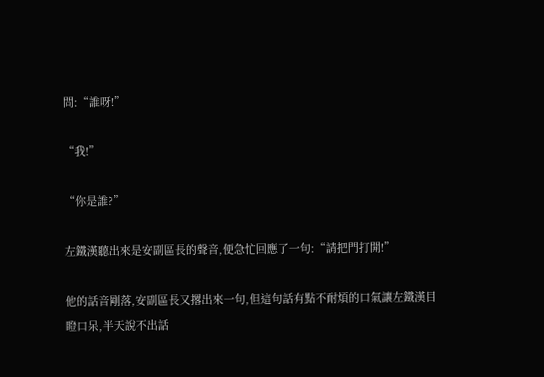問:“誰呀!”

“我!”

“你是誰?”

左鐵漢聽出來是安副區長的聲音,便急忙回應了一句:“請把門打開!”

他的話音剛落,安副區長又撂出來一句,但這句話有點不耐煩的口氣讓左鐵漢目瞪口呆,半天說不出話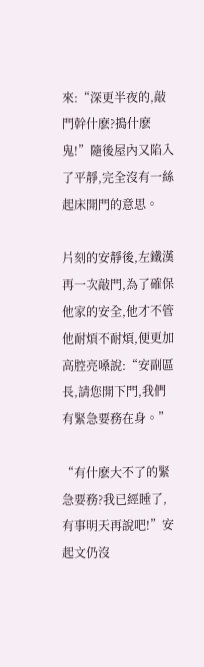來:“深更半夜的,敲門幹什麽?搗什麽鬼!”隨後屋內又陷入了平靜,完全沒有一絲起床開門的意思。

片刻的安靜後,左鐵漢再一次敲門,為了確保他家的安全,他才不管他耐煩不耐煩,便更加高腔亮嗓說:“安副區長,請您開下門,我們有緊急要務在身。”

“有什麽大不了的緊急要務?我已經睡了,有事明天再說吧!”安起文仍沒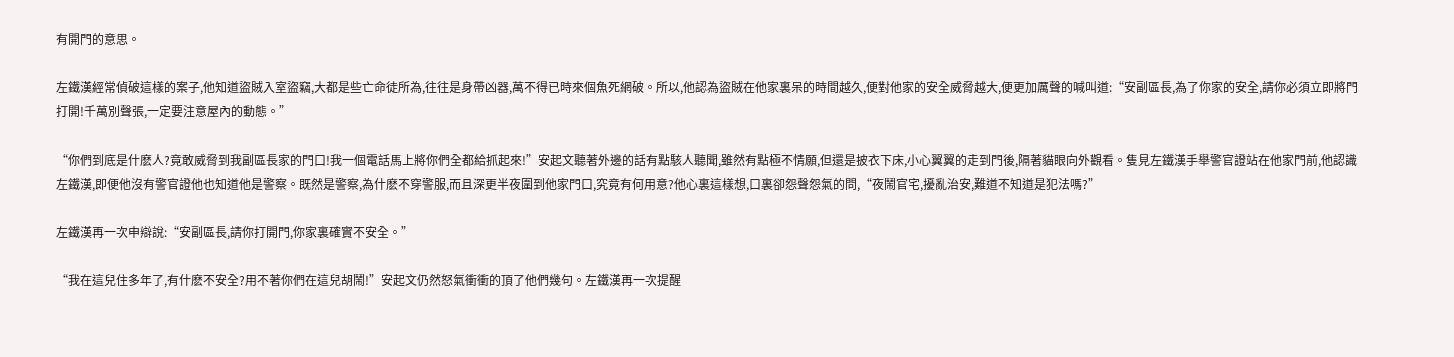有開門的意思。

左鐵漢經常偵破這樣的案子,他知道盜賊入室盜竊,大都是些亡命徒所為,往往是身帶凶器,萬不得已時來個魚死網破。所以,他認為盜賊在他家裏呆的時間越久,便對他家的安全威脅越大,便更加厲聲的喊叫道:“安副區長,為了你家的安全,請你必須立即將門打開!千萬別聲張,一定要注意屋內的動態。”

“你們到底是什麽人?竟敢威脅到我副區長家的門口!我一個電話馬上將你們全都給抓起來!”安起文聽著外邊的話有點駭人聽聞,雖然有點極不情願,但還是披衣下床,小心翼翼的走到門後,隔著貓眼向外觀看。隻見左鐵漢手舉警官證站在他家門前,他認識左鐵漢,即便他沒有警官證他也知道他是警察。既然是警察,為什麽不穿警服,而且深更半夜圍到他家門口,究竟有何用意?他心裏這樣想,口裏卻怨聲怨氣的問,“夜鬧官宅,擾亂治安,難道不知道是犯法嗎?”

左鐵漢再一次申辯說:“安副區長,請你打開門,你家裏確實不安全。”

“我在這兒住多年了,有什麽不安全?用不著你們在這兒胡鬧!”安起文仍然怒氣衝衝的頂了他們幾句。左鐵漢再一次提醒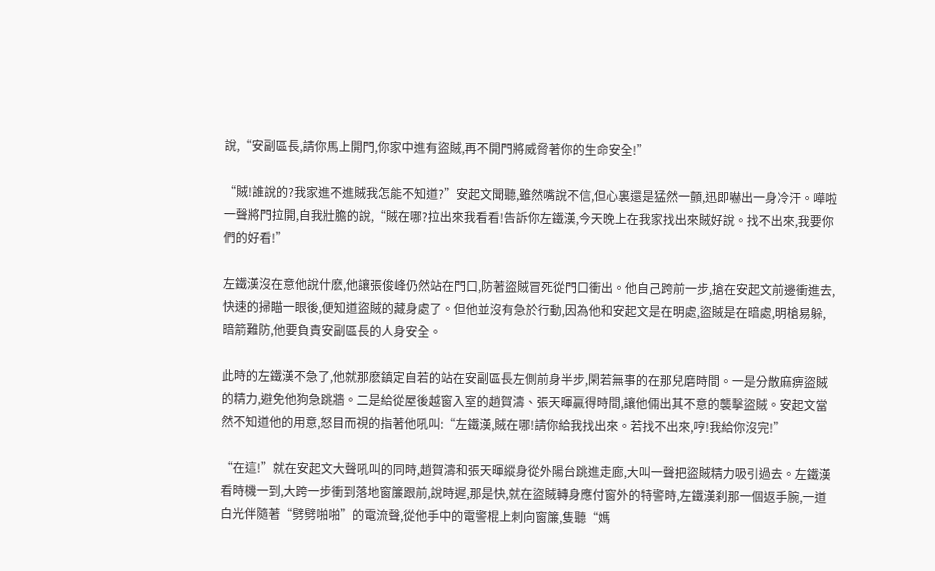說,“安副區長,請你馬上開門,你家中進有盜賊,再不開門將威脅著你的生命安全!”

“賊!誰說的?我家進不進賊我怎能不知道?”安起文聞聽,雖然嘴說不信,但心裏還是猛然一顫,迅即嚇出一身冷汗。嘩啦一聲將門拉開,自我壯膽的說,“賊在哪?拉出來我看看!告訴你左鐵漢,今天晚上在我家找出來賊好說。找不出來,我要你們的好看!”

左鐵漢沒在意他說什麽,他讓張俊峰仍然站在門口,防著盜賊冒死從門口衝出。他自己跨前一步,搶在安起文前邊衝進去,快速的掃瞄一眼後,便知道盜賊的藏身處了。但他並沒有急於行動,因為他和安起文是在明處,盜賊是在暗處,明槍易躲,暗箭難防,他要負責安副區長的人身安全。

此時的左鐵漢不急了,他就那麽鎮定自若的站在安副區長左側前身半步,閑若無事的在那兒磨時間。一是分散麻痹盜賊的精力,避免他狗急跳牆。二是給從屋後越窗入室的趙賀濤、張天暉贏得時間,讓他倆出其不意的襲擊盜賊。安起文當然不知道他的用意,怒目而視的指著他吼叫:“左鐵漢,賊在哪!請你給我找出來。若找不出來,哼!我給你沒完!”

“在這!”就在安起文大聲吼叫的同時,趙賀濤和張天暉縱身從外陽台跳進走廊,大叫一聲把盜賊精力吸引過去。左鐵漢看時機一到,大跨一步衝到落地窗簾跟前,說時遲,那是快,就在盜賊轉身應付窗外的特警時,左鐵漢刹那一個返手腕,一道白光伴隨著“劈劈啪啪”的電流聲,從他手中的電警棍上刺向窗簾,隻聽“媽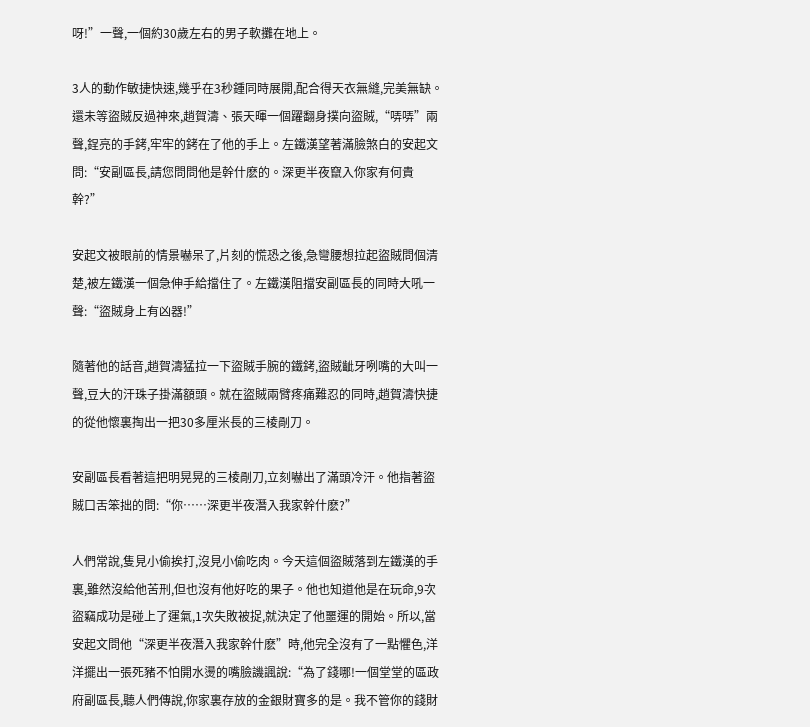呀!”一聲,一個約30歲左右的男子軟攤在地上。

3人的動作敏捷快速,幾乎在3秒鍾同時展開,配合得天衣無縫,完美無缺。還未等盜賊反過神來,趙賀濤、張天暉一個躍翻身撲向盜賊,“哢哢”兩聲,鋥亮的手銬,牢牢的銬在了他的手上。左鐵漢望著滿臉煞白的安起文問:“安副區長,請您問問他是幹什麽的。深更半夜竄入你家有何貴幹?”

安起文被眼前的情景嚇呆了,片刻的慌恐之後,急彎腰想拉起盜賊問個清楚,被左鐵漢一個急伸手給擋住了。左鐵漢阻擋安副區長的同時大吼一聲:“盜賊身上有凶器!”

隨著他的話音,趙賀濤猛拉一下盜賊手腕的鐵銬,盜賊齜牙咧嘴的大叫一聲,豆大的汗珠子掛滿額頭。就在盜賊兩臂疼痛難忍的同時,趙賀濤快捷的從他懷裏掏出一把30多厘米長的三棱剮刀。

安副區長看著這把明晃晃的三棱剮刀,立刻嚇出了滿頭冷汗。他指著盜賊口舌笨拙的問:“你……深更半夜潛入我家幹什麽?”

人們常說,隻見小偷挨打,沒見小偷吃肉。今天這個盜賊落到左鐵漢的手裏,雖然沒給他苦刑,但也沒有他好吃的果子。他也知道他是在玩命,9次盜竊成功是碰上了運氣,1次失敗被捉,就決定了他噩運的開始。所以,當安起文問他“深更半夜潛入我家幹什麽”時,他完全沒有了一點懼色,洋洋擺出一張死豬不怕開水燙的嘴臉譏諷說:“為了錢哪!一個堂堂的區政府副區長,聽人們傳說,你家裏存放的金銀財寶多的是。我不管你的錢財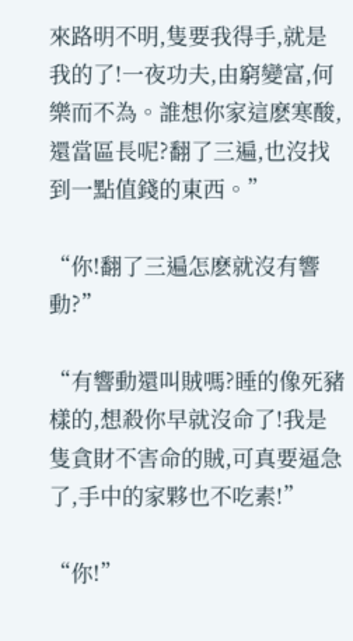來路明不明,隻要我得手,就是我的了!一夜功夫,由窮變富,何樂而不為。誰想你家這麽寒酸,還當區長呢?翻了三遍,也沒找到一點值錢的東西。”

“你!翻了三遍怎麽就沒有響動?”

“有響動還叫賊嗎?睡的像死豬樣的,想殺你早就沒命了!我是隻貪財不害命的賊,可真要逼急了,手中的家夥也不吃素!”

“你!”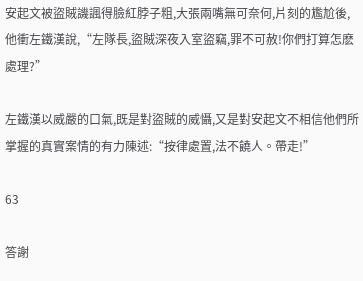安起文被盜賊譏諷得臉紅脖子粗,大張兩嘴無可奈何,片刻的尷尬後,他衝左鐵漢說,“左隊長,盜賊深夜入室盜竊,罪不可赦!你們打算怎麽處理?”

左鐵漢以威嚴的口氣,既是對盜賊的威懾,又是對安起文不相信他們所掌握的真實案情的有力陳述:“按律處置,法不饒人。帶走!”

63

答謝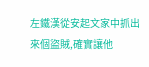左鐵漢從安起文家中抓出來個盜賊,確實讓他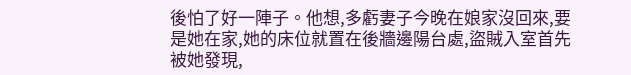後怕了好一陣子。他想,多虧妻子今晚在娘家沒回來,要是她在家,她的床位就置在後牆邊陽台處,盜賊入室首先被她發現,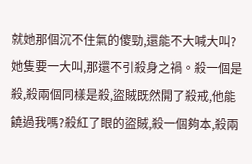就她那個沉不住氣的傻勁,還能不大喊大叫?她隻要一大叫,那還不引殺身之禍。殺一個是殺,殺兩個同樣是殺,盜賊既然開了殺戒,他能饒過我嗎?殺紅了眼的盜賊,殺一個夠本,殺兩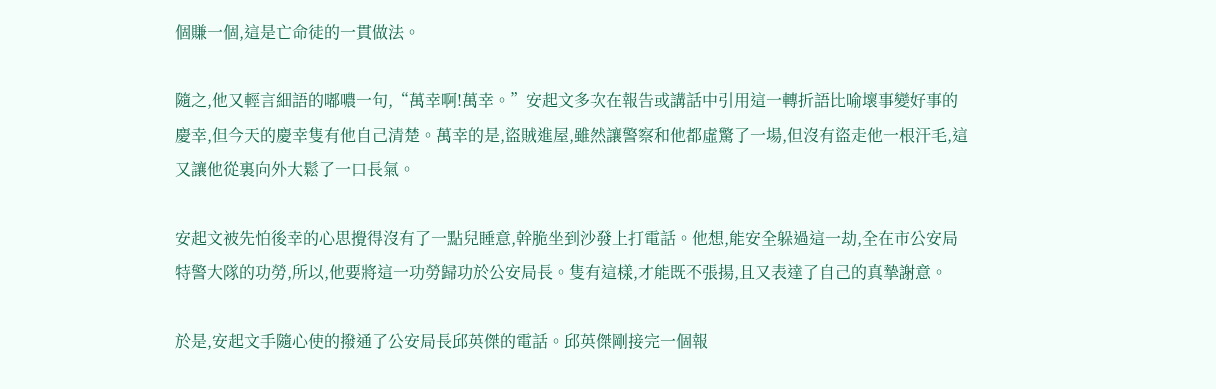個賺一個,這是亡命徒的一貫做法。

隨之,他又輕言細語的嘟噥一句,“萬幸啊!萬幸。”安起文多次在報告或講話中引用這一轉折語比喻壞事變好事的慶幸,但今天的慶幸隻有他自己清楚。萬幸的是,盜賊進屋,雖然讓警察和他都虛驚了一場,但沒有盜走他一根汗毛,這又讓他從裏向外大鬆了一口長氣。

安起文被先怕後幸的心思攪得沒有了一點兒睡意,幹脆坐到沙發上打電話。他想,能安全躲過這一劫,全在市公安局特警大隊的功勞,所以,他要將這一功勞歸功於公安局長。隻有這樣,才能既不張揚,且又表達了自己的真摯謝意。

於是,安起文手隨心使的撥通了公安局長邱英傑的電話。邱英傑剛接完一個報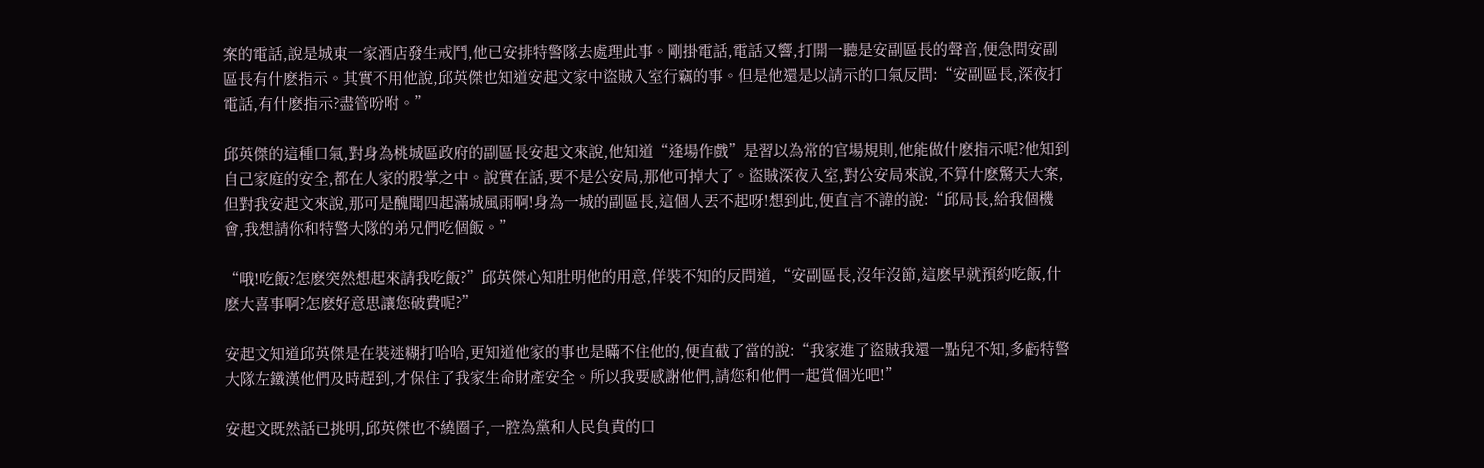案的電話,說是城東一家酒店發生戒鬥,他已安排特警隊去處理此事。剛掛電話,電話又響,打開一聽是安副區長的聲音,便急問安副區長有什麽指示。其實不用他說,邱英傑也知道安起文家中盜賊入室行竊的事。但是他還是以請示的口氣反問:“安副區長,深夜打電話,有什麽指示?盡管吩咐。”

邱英傑的這種口氣,對身為桃城區政府的副區長安起文來說,他知道“逢場作戲”是習以為常的官場規則,他能做什麽指示呢?他知到自己家庭的安全,都在人家的股掌之中。說實在話,要不是公安局,那他可掉大了。盜賊深夜入室,對公安局來說,不算什麽驚天大案,但對我安起文來說,那可是醜聞四起滿城風雨啊!身為一城的副區長,這個人丟不起呀!想到此,便直言不諱的說:“邱局長,給我個機會,我想請你和特警大隊的弟兄們吃個飯。”

“哦!吃飯?怎麽突然想起來請我吃飯?”邱英傑心知肚明他的用意,佯裝不知的反問道,“安副區長,沒年沒節,這麽早就預約吃飯,什麽大喜事啊?怎麽好意思讓您破費呢?”

安起文知道邱英傑是在裝迷糊打哈哈,更知道他家的事也是瞞不住他的,便直截了當的說:“我家進了盜賊我還一點兒不知,多虧特警大隊左鐵漢他們及時趕到,才保住了我家生命財產安全。所以我要感謝他們,請您和他們一起賞個光吧!”

安起文既然話已挑明,邱英傑也不繞圈子,一腔為黨和人民負責的口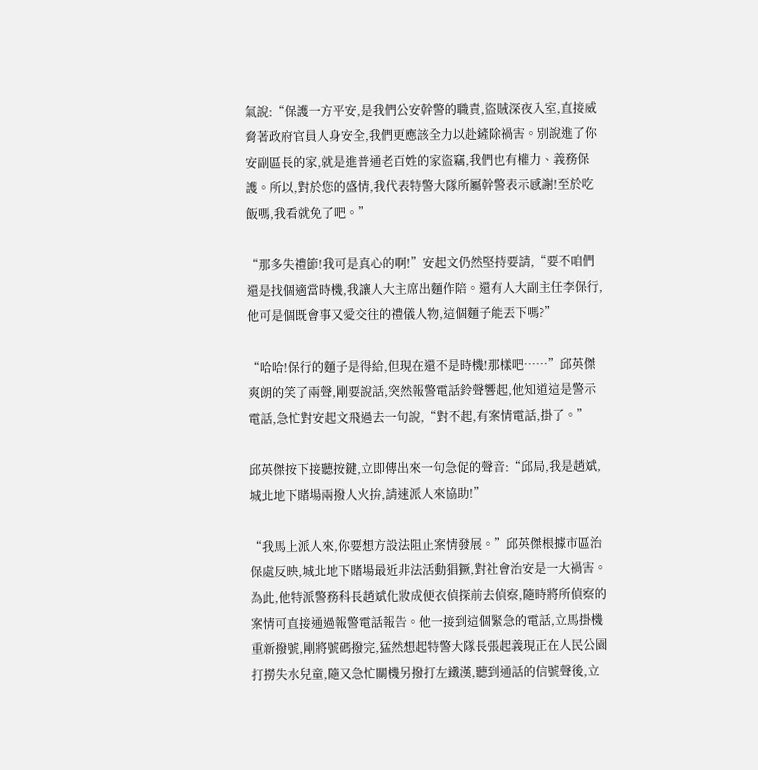氣說:“保護一方平安,是我們公安幹警的職責,盜賊深夜入室,直接威脅著政府官員人身安全,我們更應該全力以赴鏟除禍害。別說進了你安副區長的家,就是進普通老百姓的家盜竊,我們也有權力、義務保護。所以,對於您的盛情,我代表特警大隊所屬幹警表示感謝!至於吃飯嗎,我看就免了吧。”

“那多失禮節!我可是真心的啊!”安起文仍然堅持要請,“要不咱們還是找個適當時機,我讓人大主席出麵作陪。還有人大副主任李保行,他可是個既會事又愛交往的禮儀人物,這個麵子能丟下嗎?”

“哈哈!保行的麵子是得給,但現在還不是時機!那樣吧……”邱英傑爽朗的笑了兩聲,剛要說話,突然報警電話鈴聲響起,他知道這是警示電話,急忙對安起文飛過去一句說,“對不起,有案情電話,掛了。”

邱英傑按下接聽按鍵,立即傳出來一句急促的聲音:“邱局,我是趙斌,城北地下賭場兩撥人火拚,請速派人來協助!”

“我馬上派人來,你要想方設法阻止案情發展。”邱英傑根據市區治保處反映,城北地下賭場最近非法活動猖獗,對社會治安是一大禍害。為此,他特派警務科長趙斌化妝成便衣偵探前去偵察,隨時將所偵察的案情可直接通過報警電話報告。他一接到這個緊急的電話,立馬掛機重新撥號,剛將號碼撥完,猛然想起特警大隊長張起義現正在人民公園打撈失水兒童,隨又急忙關機另撥打左鐵漢,聽到通話的信號聲後,立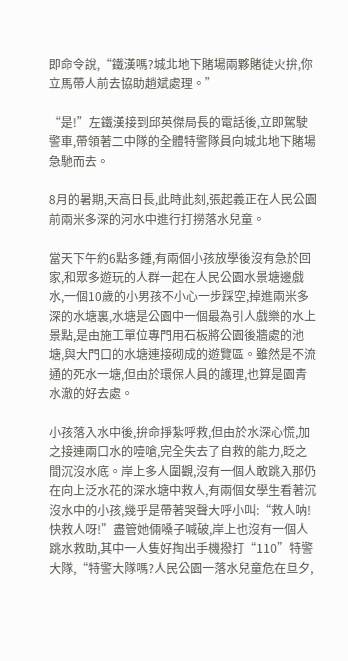即命令說,“鐵漢嗎?城北地下賭場兩夥賭徒火拚,你立馬帶人前去協助趙斌處理。”

“是!”左鐵漢接到邱英傑局長的電話後,立即駕駛警車,帶領著二中隊的全體特警隊員向城北地下賭場急馳而去。

8月的暑期,天高日長,此時此刻,張起義正在人民公園前兩米多深的河水中進行打撈落水兒童。

當天下午約6點多鍾,有兩個小孩放學後沒有急於回家,和眾多遊玩的人群一起在人民公園水景塘邊戲水,一個10歲的小男孩不小心一步踩空,掉進兩米多深的水塘裏,水塘是公園中一個最為引人戲樂的水上景點,是由施工單位專門用石板將公園後牆處的池塘,與大門口的水塘連接砌成的遊覽區。雖然是不流通的死水一塘,但由於環保人員的護理,也算是園青水澈的好去處。

小孩落入水中後,拚命掙紮呼救,但由於水深心慌,加之接連兩口水的噎嗆,完全失去了自救的能力,眨之間沉沒水底。岸上多人圍觀,沒有一個人敢跳入那仍在向上泛水花的深水塘中救人,有兩個女學生看著沉沒水中的小孩,幾乎是帶著哭聲大呼小叫:“救人呐!快救人呀!”盡管她倆嗓子喊破,岸上也沒有一個人跳水救助,其中一人隻好掏出手機撥打“110”特警大隊,“特警大隊嗎?人民公園一落水兒童危在旦夕,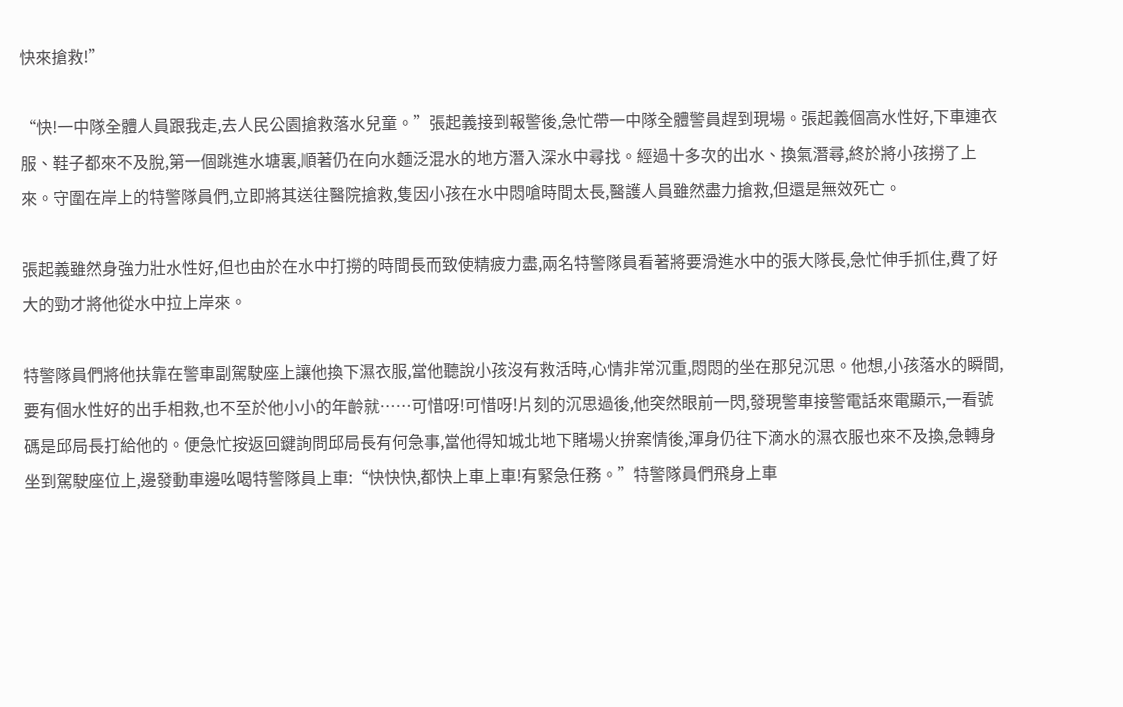快來搶救!”

“快!一中隊全體人員跟我走,去人民公園搶救落水兒童。”張起義接到報警後,急忙帶一中隊全體警員趕到現場。張起義個高水性好,下車連衣服、鞋子都來不及脫,第一個跳進水塘裏,順著仍在向水麵泛混水的地方潛入深水中尋找。經過十多次的出水、換氣潛尋,終於將小孩撈了上來。守圍在岸上的特警隊員們,立即將其送往醫院搶救,隻因小孩在水中悶嗆時間太長,醫護人員雖然盡力搶救,但還是無效死亡。

張起義雖然身強力壯水性好,但也由於在水中打撈的時間長而致使精疲力盡,兩名特警隊員看著將要滑進水中的張大隊長,急忙伸手抓住,費了好大的勁才將他從水中拉上岸來。

特警隊員們將他扶靠在警車副駕駛座上讓他換下濕衣服,當他聽說小孩沒有救活時,心情非常沉重,悶悶的坐在那兒沉思。他想,小孩落水的瞬間,要有個水性好的出手相救,也不至於他小小的年齡就……可惜呀!可惜呀!片刻的沉思過後,他突然眼前一閃,發現警車接警電話來電顯示,一看號碼是邱局長打給他的。便急忙按返回鍵詢問邱局長有何急事,當他得知城北地下賭場火拚案情後,渾身仍往下滴水的濕衣服也來不及換,急轉身坐到駕駛座位上,邊發動車邊吆喝特警隊員上車:“快快快,都快上車上車!有緊急任務。”特警隊員們飛身上車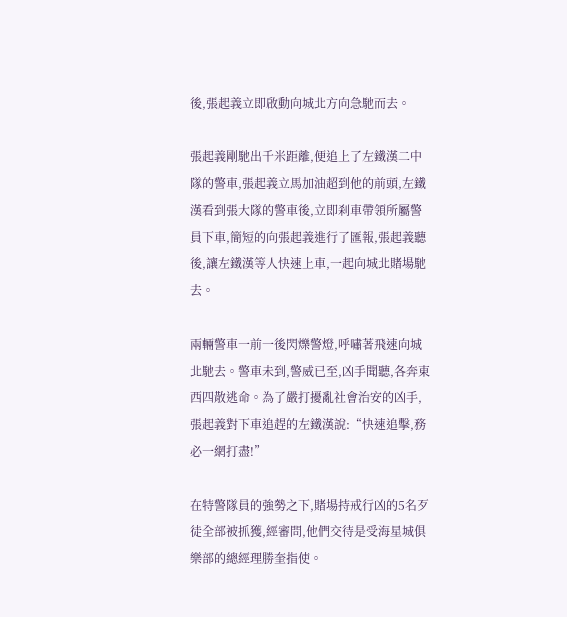後,張起義立即啟動向城北方向急馳而去。

張起義剛馳出千米距離,便追上了左鐵漢二中隊的警車,張起義立馬加油超到他的前頭,左鐵漢看到張大隊的警車後,立即刹車帶領所屬警員下車,簡短的向張起義進行了匯報,張起義聽後,讓左鐵漢等人快速上車,一起向城北賭場馳去。

兩輛警車一前一後閃爍警燈,呼嘯著飛速向城北馳去。警車未到,警威已至,凶手聞聽,各奔東西四散逃命。為了嚴打擾亂社會治安的凶手,張起義對下車追趕的左鐵漢說:“快速追擊,務必一網打盡!”

在特警隊員的強勢之下,賭場持戒行凶的5名歹徒全部被抓獲,經審問,他們交待是受海星城俱樂部的總經理勝奎指使。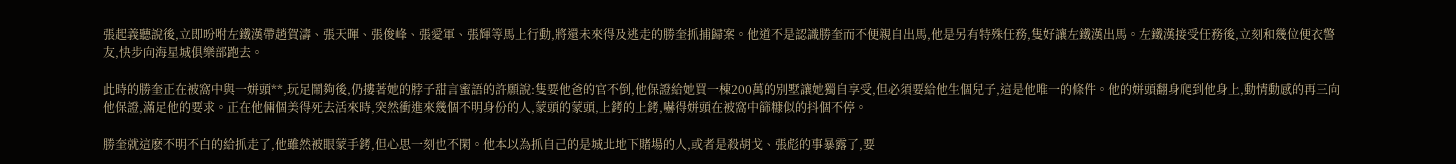張起義聽說後,立即吩咐左鐵漢帶趙賀濤、張天暉、張俊峰、張愛軍、張輝等馬上行動,將還未來得及逃走的勝奎抓捕歸案。他道不是認識勝奎而不便親自出馬,他是另有特殊任務,隻好讓左鐵漢出馬。左鐵漢接受任務後,立刻和幾位便衣警友,快步向海星城俱樂部跑去。

此時的勝奎正在被窩中與一姘頭**,玩足鬧夠後,仍摟著她的脖子甜言蜜語的許願說:隻要他爸的官不倒,他保證給她買一棟200萬的別墅讓她獨自享受,但必須要給他生個兒子,這是他唯一的條件。他的姘頭翻身爬到他身上,動情動感的再三向他保證,滿足他的要求。正在他倆個美得死去活來時,突然衝進來幾個不明身份的人,蒙頭的蒙頭,上銬的上銬,嚇得姘頭在被窩中篩糠似的抖個不停。

勝奎就這麽不明不白的給抓走了,他雖然被眼蒙手銬,但心思一刻也不閑。他本以為抓自己的是城北地下賭場的人,或者是殺胡戈、張彪的事暴露了,要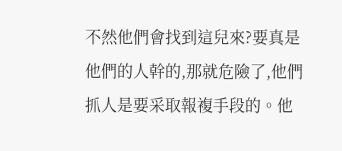不然他們會找到這兒來?要真是他們的人幹的,那就危險了,他們抓人是要采取報複手段的。他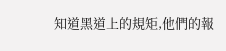知道黑道上的規矩,他們的報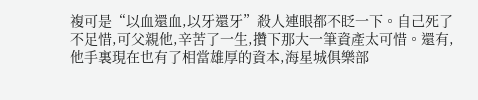複可是“以血還血,以牙還牙”殺人連眼都不眨一下。自己死了不足惜,可父親他,辛苦了一生,攢下那大一筆資產太可惜。還有,他手裏現在也有了相當雄厚的資本,海星城俱樂部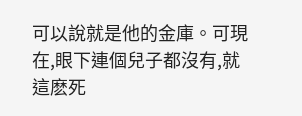可以說就是他的金庫。可現在,眼下連個兒子都沒有,就這麽死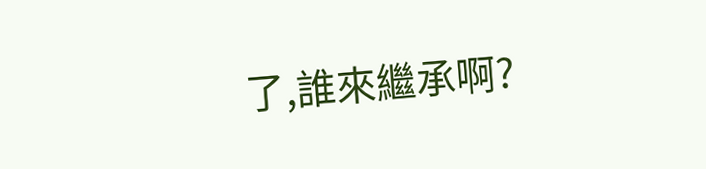了,誰來繼承啊?